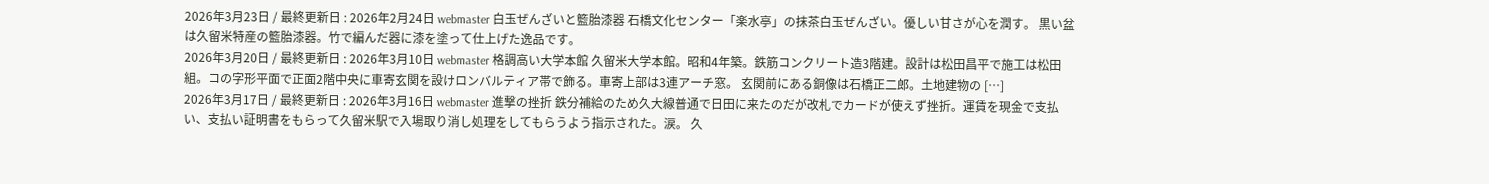2026年3月23日 / 最終更新日 : 2026年2月24日 webmaster 白玉ぜんざいと籃胎漆器 石橋文化センター「楽水亭」の抹茶白玉ぜんざい。優しい甘さが心を潤す。 黒い盆は久留米特産の籃胎漆器。竹で編んだ器に漆を塗って仕上げた逸品です。
2026年3月20日 / 最終更新日 : 2026年3月10日 webmaster 格調高い大学本館 久留米大学本館。昭和4年築。鉄筋コンクリート造3階建。設計は松田昌平で施工は松田組。コの字形平面で正面2階中央に車寄玄関を設けロンバルティア帯で飾る。車寄上部は3連アーチ窓。 玄関前にある銅像は石橋正二郎。土地建物の […]
2026年3月17日 / 最終更新日 : 2026年3月16日 webmaster 進撃の挫折 鉄分補給のため久大線普通で日田に来たのだが改札でカードが使えず挫折。運賃を現金で支払い、支払い証明書をもらって久留米駅で入場取り消し処理をしてもらうよう指示された。涙。 久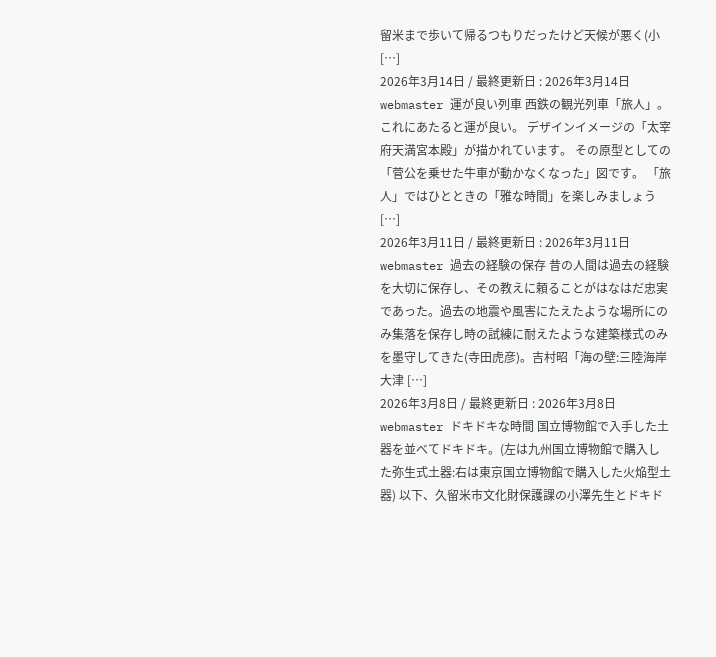留米まで歩いて帰るつもりだったけど天候が悪く(小 […]
2026年3月14日 / 最終更新日 : 2026年3月14日 webmaster 運が良い列車 西鉄の観光列車「旅人」。これにあたると運が良い。 デザインイメージの「太宰府天満宮本殿」が描かれています。 その原型としての「菅公を乗せた牛車が動かなくなった」図です。 「旅人」ではひとときの「雅な時間」を楽しみましょう […]
2026年3月11日 / 最終更新日 : 2026年3月11日 webmaster 過去の経験の保存 昔の人間は過去の経験を大切に保存し、その教えに頼ることがはなはだ忠実であった。過去の地震や風害にたえたような場所にのみ集落を保存し時の試練に耐えたような建築様式のみを墨守してきた(寺田虎彦)。吉村昭「海の壁:三陸海岸大津 […]
2026年3月8日 / 最終更新日 : 2026年3月8日 webmaster ドキドキな時間 国立博物館で入手した土器を並べてドキドキ。(左は九州国立博物館で購入した弥生式土器:右は東京国立博物館で購入した火焔型土器) 以下、久留米市文化財保護課の小澤先生とドキド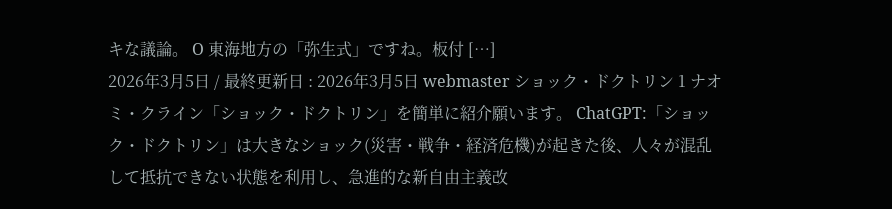キな議論。 O 東海地方の「弥生式」ですね。板付 […]
2026年3月5日 / 最終更新日 : 2026年3月5日 webmaster ショック・ドクトリン 1 ナオミ・クライン「ショック・ドクトリン」を簡単に紹介願います。 ChatGPT:「ショック・ドクトリン」は大きなショック(災害・戦争・経済危機)が起きた後、人々が混乱して抵抗できない状態を利用し、急進的な新自由主義改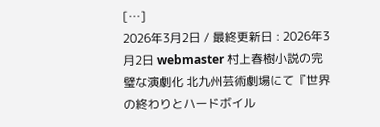[…]
2026年3月2日 / 最終更新日 : 2026年3月2日 webmaster 村上春樹小説の完璧な演劇化 北九州芸術劇場にて『世界の終わりとハードボイル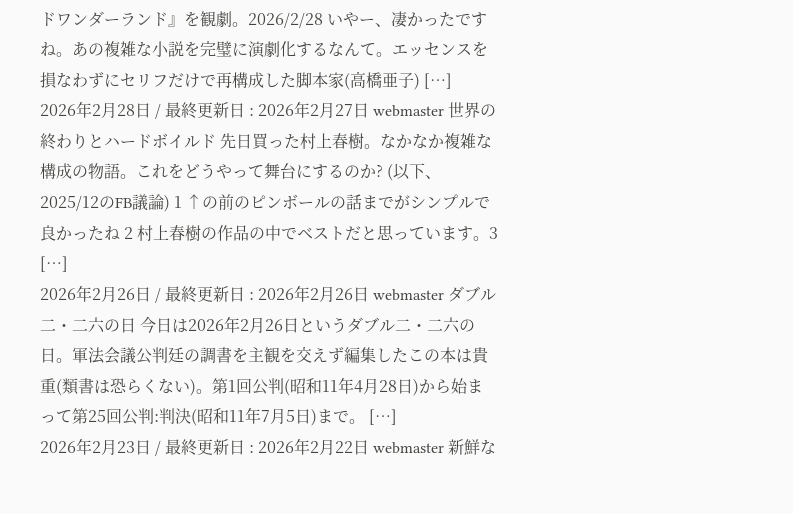ドワンダーランド』を観劇。2026/2/28 いやー、凄かったですね。あの複雑な小説を完璧に演劇化するなんて。エッセンスを損なわずにセリフだけで再構成した脚本家(高橋亜子) […]
2026年2月28日 / 最終更新日 : 2026年2月27日 webmaster 世界の終わりとハードボイルド 先日買った村上春樹。なかなか複雑な構成の物語。これをどうやって舞台にするのか? (以下、2025/12のFB議論) 1 ↑の前のピンボールの話までがシンプルで良かったね 2 村上春樹の作品の中でベストだと思っています。3 […]
2026年2月26日 / 最終更新日 : 2026年2月26日 webmaster ダブル二・二六の日 今日は2026年2月26日というダブル二・二六の日。軍法会議公判廷の調書を主観を交えず編集したこの本は貴重(類書は恐らくない)。第1回公判(昭和11年4月28日)から始まって第25回公判:判決(昭和11年7月5日)まで。 […]
2026年2月23日 / 最終更新日 : 2026年2月22日 webmaster 新鮮な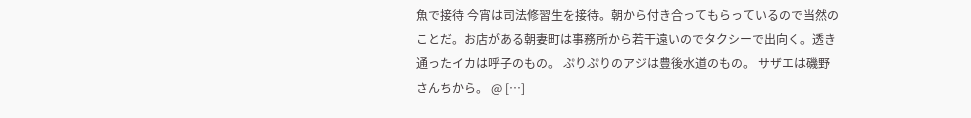魚で接待 今宵は司法修習生を接待。朝から付き合ってもらっているので当然のことだ。お店がある朝妻町は事務所から若干遠いのでタクシーで出向く。透き通ったイカは呼子のもの。 ぷりぷりのアジは豊後水道のもの。 サザエは磯野さんちから。 @ […]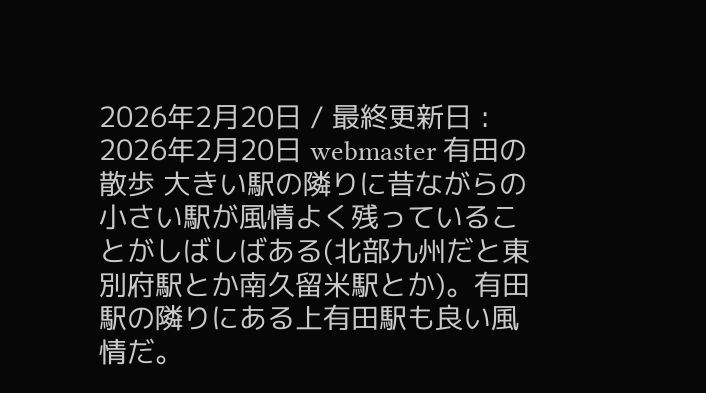2026年2月20日 / 最終更新日 : 2026年2月20日 webmaster 有田の散歩 大きい駅の隣りに昔ながらの小さい駅が風情よく残っていることがしばしばある(北部九州だと東別府駅とか南久留米駅とか)。有田駅の隣りにある上有田駅も良い風情だ。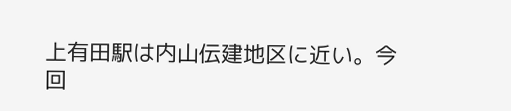上有田駅は内山伝建地区に近い。今回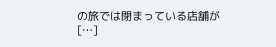の旅では閉まっている店舗が […]